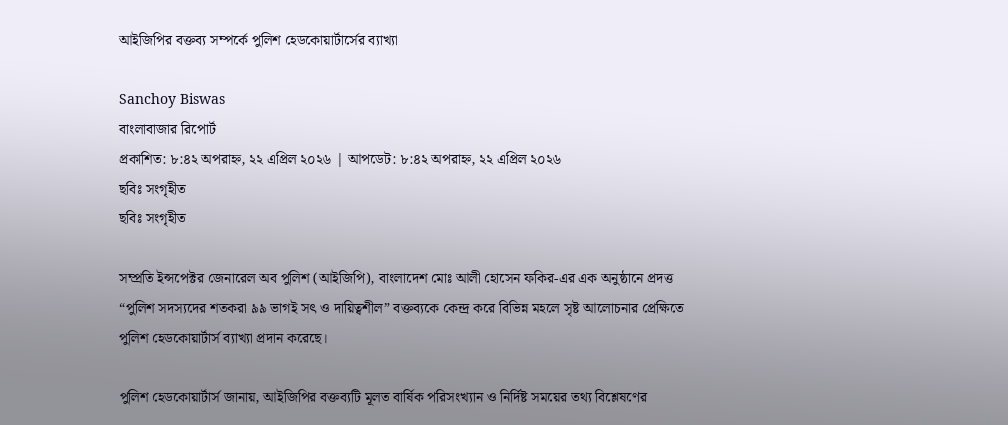আইজিপির বক্তব্য সম্পর্কে পুলিশ হেডকোয়ার্টার্সের ব্যাখ্যা

Sanchoy Biswas
বাংলাবাজার রিপোর্ট
প্রকাশিত: ৮:৪২ অপরাহ্ন, ২২ এপ্রিল ২০২৬ | আপডেট: ৮:৪২ অপরাহ্ন, ২২ এপ্রিল ২০২৬
ছবিঃ সংগৃহীত
ছবিঃ সংগৃহীত

সম্প্রতি ইন্সপেক্টর জেনারেল অব পুলিশ (আইজিপি), বাংলাদেশ মোঃ আলী হোসেন ফকির-এর এক অনুষ্ঠানে প্রদত্ত “পুলিশ সদস্যদের শতকরা ৯৯ ভাগই সৎ ও দায়িত্বশীল” বক্তব্যকে কেন্দ্র করে বিভিন্ন মহলে সৃষ্ট আলোচনার প্রেক্ষিতে পুলিশ হেডকোয়ার্টার্স ব্যাখ্যা প্রদান করেছে।

পুলিশ হেডকোয়ার্টার্স জানায়, আইজিপির বক্তব্যটি মূলত বার্ষিক পরিসংখ্যান ও নির্দিষ্ট সময়ের তথ্য বিশ্লেষণের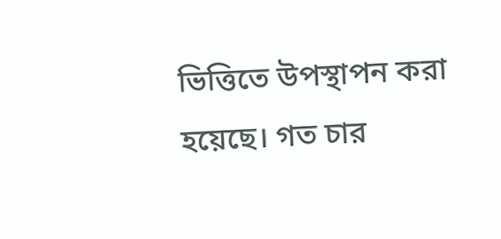ভিত্তিতে উপস্থাপন করা হয়েছে। গত চার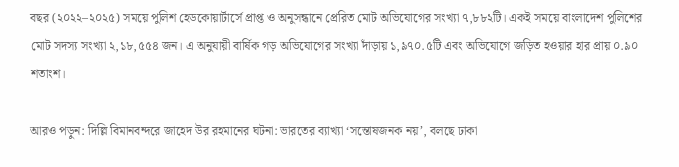বছর (২০২২–২০২৫) সময়ে পুলিশ হেডকোয়ার্টার্সে প্রাপ্ত ও অনুসন্ধানে প্রেরিত মোট অভিযোগের সংখ্যা ৭,৮৮২টি। একই সময়ে বাংলাদেশ পুলিশের মোট সদস্য সংখ্যা ২,১৮,৫৫৪ জন। এ অনুযায়ী বার্ষিক গড় অভিযোগের সংখ্যা দাঁড়ায় ১,৯৭০.৫টি এবং অভিযোগে জড়িত হওয়ার হার প্রায় ০.৯০ শতাংশ।

আরও পড়ুন: দিল্লি বিমানবন্দরে জাহেদ উর রহমানের ঘটনা: ভারতের ব্যাখ্যা ‘সন্তোষজনক নয়’, বলছে ঢাকা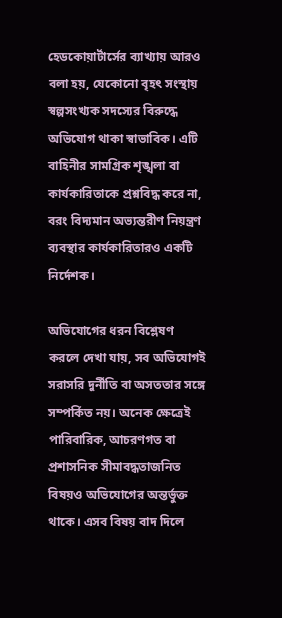হেডকোয়ার্টার্সের ব্যাখ্যায় আরও বলা হয়, যেকোনো বৃহৎ সংস্থায় স্বল্পসংখ্যক সদস্যের বিরুদ্ধে অভিযোগ থাকা স্বাভাবিক। এটি বাহিনীর সামগ্রিক শৃঙ্খলা বা কার্যকারিতাকে প্রশ্নবিদ্ধ করে না, বরং বিদ্যমান অভ্যন্তরীণ নিয়ন্ত্রণ ব্যবস্থার কার্যকারিতারও একটি নির্দেশক।

অভিযোগের ধরন বিশ্লেষণ করলে দেখা যায়, সব অভিযোগই সরাসরি দুর্নীতি বা অসততার সঙ্গে সম্পর্কিত নয়। অনেক ক্ষেত্রেই পারিবারিক, আচরণগত বা প্রশাসনিক সীমাবদ্ধতাজনিত বিষয়ও অভিযোগের অন্তর্ভুক্ত থাকে। এসব বিষয় বাদ দিলে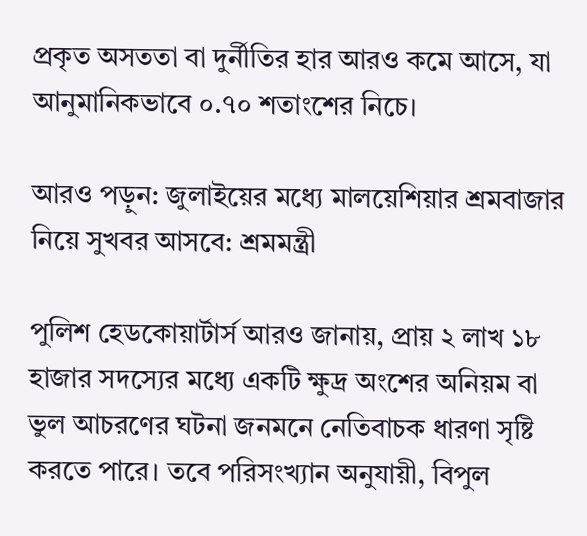প্রকৃত অসততা বা দুর্নীতির হার আরও কমে আসে, যা আনুমানিকভাবে ০.৭০ শতাংশের নিচে।

আরও পড়ুন: জুলাইয়ের মধ্যে মালয়েশিয়ার শ্রমবাজার নিয়ে সুখবর আসবে: শ্রমমন্ত্রী

পুলিশ হেডকোয়ার্টার্স আরও জানায়, প্রায় ২ লাখ ১৮ হাজার সদস্যের মধ্যে একটি ক্ষুদ্র অংশের অনিয়ম বা ভুল আচরণের ঘটনা জনমনে নেতিবাচক ধারণা সৃষ্টি করতে পারে। তবে পরিসংখ্যান অনুযায়ী, বিপুল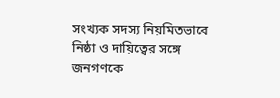সংখ্যক সদস্য নিয়মিতভাবে নিষ্ঠা ও দায়িত্বের সঙ্গে জনগণকে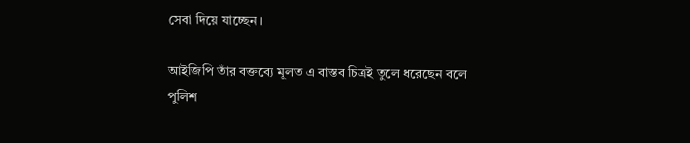সেবা দিয়ে যাচ্ছেন।

আইজিপি তাঁর বক্তব্যে মূলত এ বাস্তব চিত্রই তুলে ধরেছেন বলে পুলিশ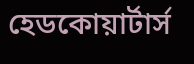হেডকোয়ার্টার্স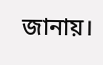জানায়।